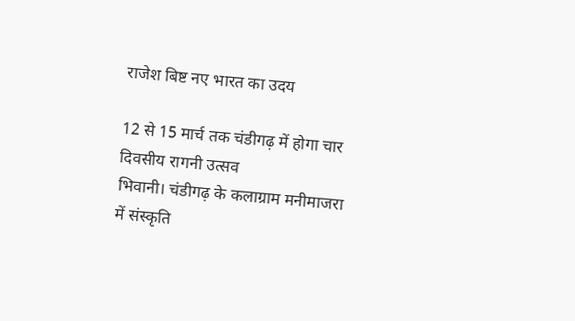राजेश बिष्ट नए भारत का उदय

12 से 15 मार्च तक चंडीगढ़ में होगा चार दिवसीय रागनी उत्सव
भिवानी। चंडीगढ़ के कलाग्राम मनीमाजरा में संस्कृति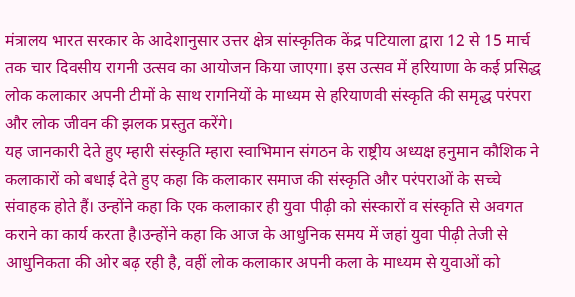मंत्रालय भारत सरकार के आदेशानुसार उत्तर क्षेत्र सांस्कृतिक केंद्र पटियाला द्वारा 12 से 15 मार्च तक चार दिवसीय रागनी उत्सव का आयोजन किया जाएगा। इस उत्सव में हरियाणा के कई प्रसिद्ध लोक कलाकार अपनी टीमों के साथ रागनियों के माध्यम से हरियाणवी संस्कृति की समृद्ध परंपरा और लोक जीवन की झलक प्रस्तुत करेंगे।
यह जानकारी देते हुए म्हारी संस्कृति म्हारा स्वाभिमान संगठन के राष्ट्रीय अध्यक्ष हनुमान कौशिक ने कलाकारों को बधाई देते हुए कहा कि कलाकार समाज की संस्कृति और परंपराओं के सच्चे संवाहक होते हैं। उन्होंने कहा कि एक कलाकार ही युवा पीढ़ी को संस्कारों व संस्कृति से अवगत कराने का कार्य करता है।उन्होंने कहा कि आज के आधुनिक समय में जहां युवा पीढ़ी तेजी से आधुनिकता की ओर बढ़ रही है, वहीं लोक कलाकार अपनी कला के माध्यम से युवाओं को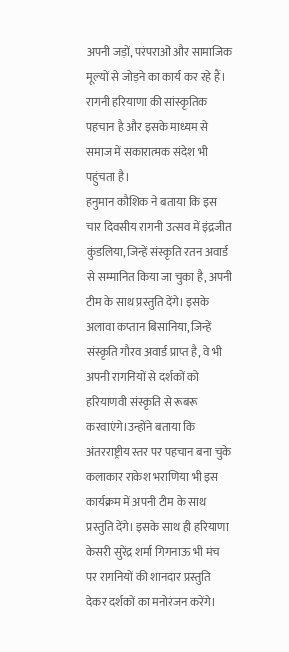अपनी जड़ों, परंपराओं और सामाजिक मूल्यों से जोड़ने का कार्य कर रहे हैं। रागनी हरियाणा की सांस्कृतिक पहचान है और इसके माध्यम से समाज में सकारात्मक संदेश भी पहुंचता है।
हनुमान कौशिक ने बताया कि इस चार दिवसीय रागनी उत्सव में इंद्रजीत कुंडलिया, जिन्हें संस्कृति रतन अवार्ड से सम्मानित किया जा चुका है, अपनी टीम के साथ प्रस्तुति देंगे। इसके अलावा कप्तान बिसानिया, जिन्हें संस्कृति गौरव अवार्ड प्राप्त है, वे भी अपनी रागनियों से दर्शकों को हरियाणवी संस्कृति से रूबरू करवाएंगे।उन्होंने बताया कि अंतरराष्ट्रीय स्तर पर पहचान बना चुके कलाकार राकेश भराणिया भी इस कार्यक्रम में अपनी टीम के साथ प्रस्तुति देंगे। इसके साथ ही हरियाणा केसरी सुरेंद्र शर्मा गिगनाऊ भी मंच पर रागनियों की शानदार प्रस्तुति देकर दर्शकों का मनोरंजन करेंगे।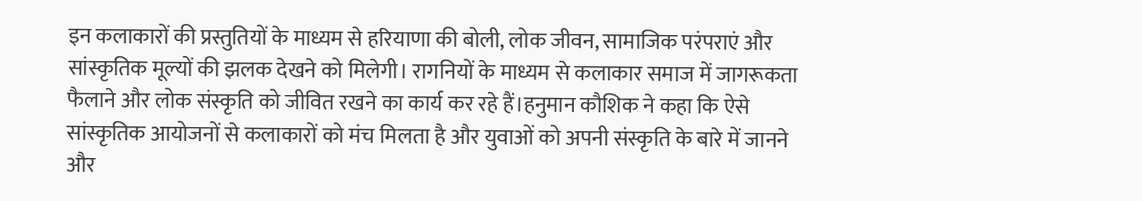इन कलाकारों की प्रस्तुतियों के माध्यम से हरियाणा की बोली, लोक जीवन, सामाजिक परंपराएं और सांस्कृतिक मूल्यों की झलक देखने को मिलेगी। रागनियों के माध्यम से कलाकार समाज में जागरूकता फैलाने और लोक संस्कृति को जीवित रखने का कार्य कर रहे हैं।हनुमान कौशिक ने कहा कि ऐसे सांस्कृतिक आयोजनों से कलाकारों को मंच मिलता है और युवाओं को अपनी संस्कृति के बारे में जानने और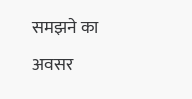समझने का अवसर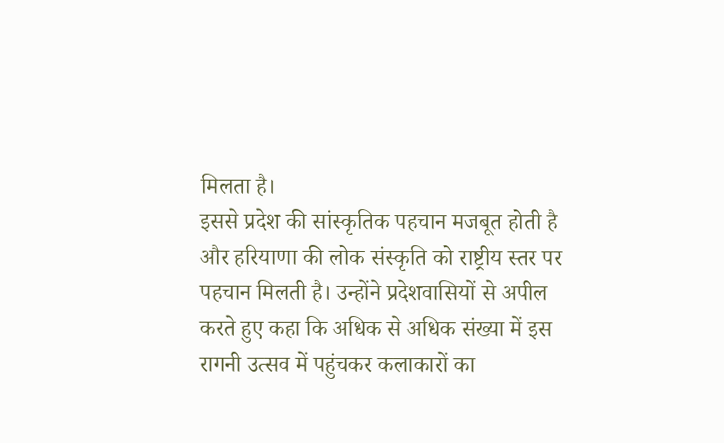मिलता है।
इससे प्रदेश की सांस्कृतिक पहचान मजबूत होती है और हरियाणा की लोक संस्कृति को राष्ट्रीय स्तर पर पहचान मिलती है। उन्होंने प्रदेशवासियों से अपील करते हुए कहा कि अधिक से अधिक संख्या में इस रागनी उत्सव में पहुंचकर कलाकारों का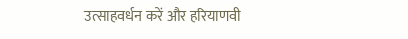उत्साहवर्धन करें और हरियाणवी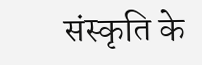संस्कृति के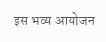इस भव्य आयोजन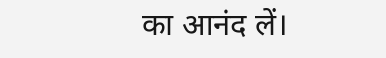का आनंद लें।